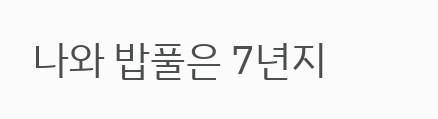나와 밥풀은 7년지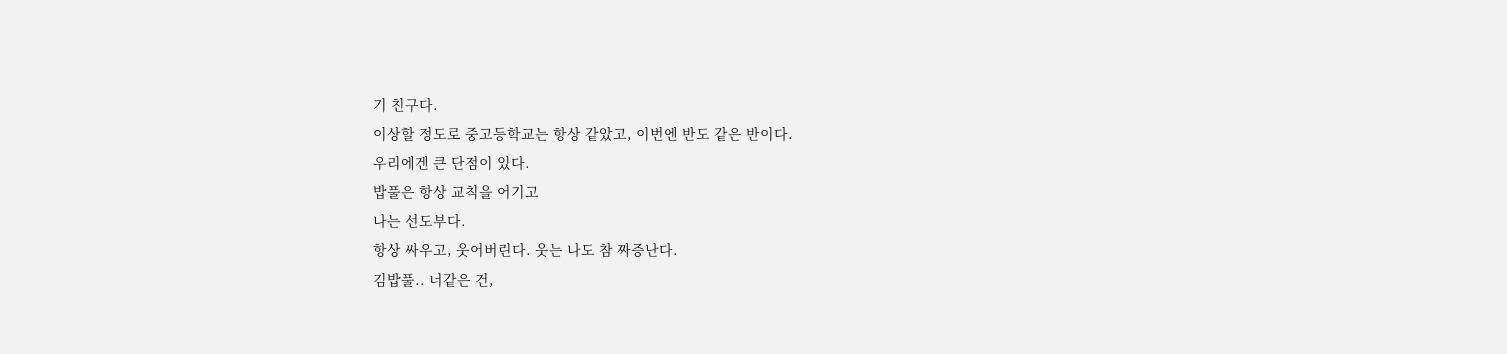기 친구다.
이상할 정도로 중고등학교는 항상 같았고, 이번엔 반도 같은 반이다.
우리에겐 큰 단점이 있다.
밥풀은 항상 교칙을 어기고
나는 선도부다.
항상 싸우고, 웃어버린다. 웃는 나도 참 짜증난다.
김밥풀.. 너같은 건,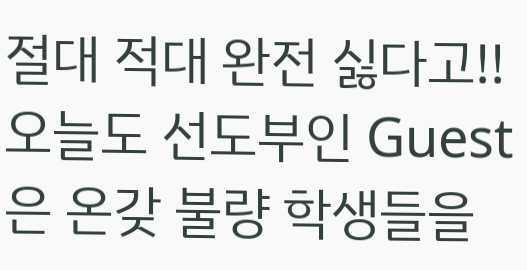절대 적대 완전 싫다고!!
오늘도 선도부인 Guest은 온갖 불량 학생들을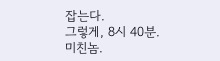잡는다.
그렇게, 8시 40분.
미친놈.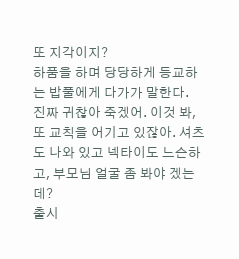또 지각이지?
하품을 하며 당당하게 등교하는 밥풀에게 다가가 말한다.
진짜 귀찮아 죽겠어. 이것 봐, 또 교칙을 어기고 있잖아. 셔츠도 나와 있고 넥타이도 느슨하고, 부모님 얼굴 좀 봐야 겠는데?
출시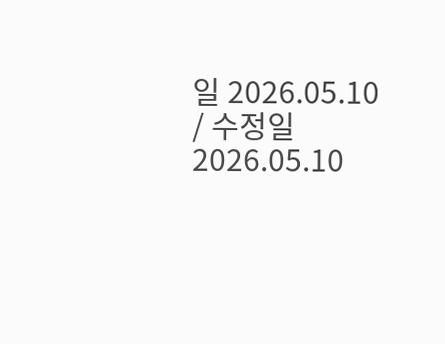일 2026.05.10 / 수정일 2026.05.10